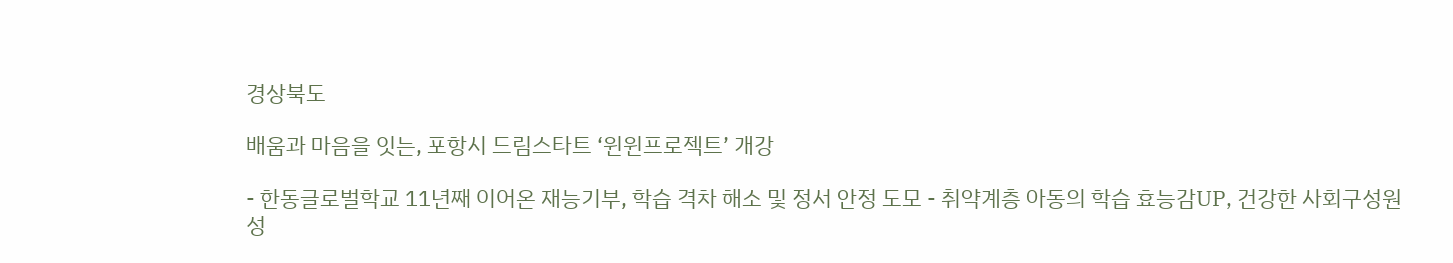경상북도

배움과 마음을 잇는, 포항시 드림스타트 ‘윈윈프로젝트’ 개강

- 한동글로벌학교 11년째 이어온 재능기부, 학습 격차 해소 및 정서 안정 도모 - 취약계층 아동의 학습 효능감UP, 건강한 사회구성원 성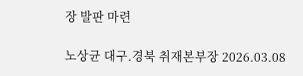장 발판 마련

노상균 대구.경북 취재본부장 2026.03.08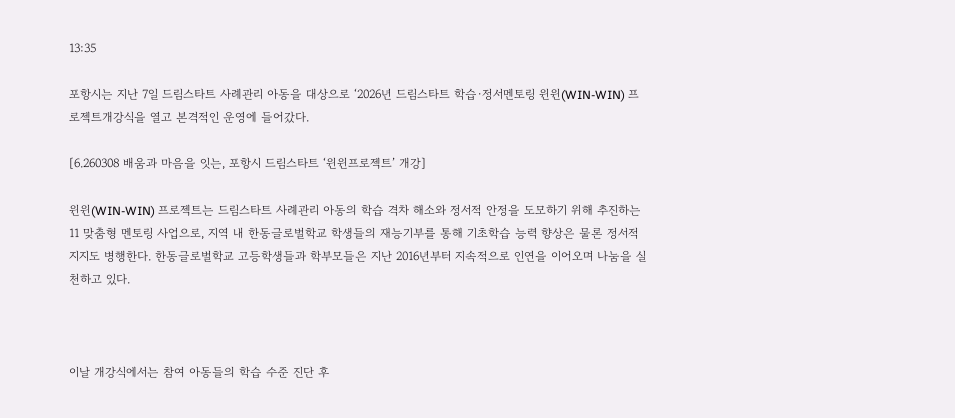13:35

포항시는 지난 7일 드림스타트 사례관리 아동을 대상으로 ‘2026년 드림스타트 학습·정서멘토링 윈윈(WIN-WIN) 프로젝트개강식을 열고 본격적인 운영에 들어갔다.

[6.260308 배움과 마음을 잇는, 포항시 드림스타트 ‘윈윈프로젝트’ 개강]

윈윈(WIN-WIN) 프로젝트는 드림스타트 사례관리 아동의 학습 격차 해소와 정서적 안정을 도모하기 위해 추진하는 11 맞춤형 멘토링 사업으로, 지역 내 한동글로벌학교 학생들의 재능기부를 통해 기초학습 능력 향상은 물론 정서적 지지도 병행한다. 한동글로벌학교 고등학생들과 학부모들은 지난 2016년부터 지속적으로 인연을 이어오며 나눔을 실천하고 있다.



이날 개강식에서는 참여 아동들의 학습 수준 진단 후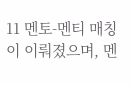11 멘토-멘티 매칭이 이뤄졌으며, 멘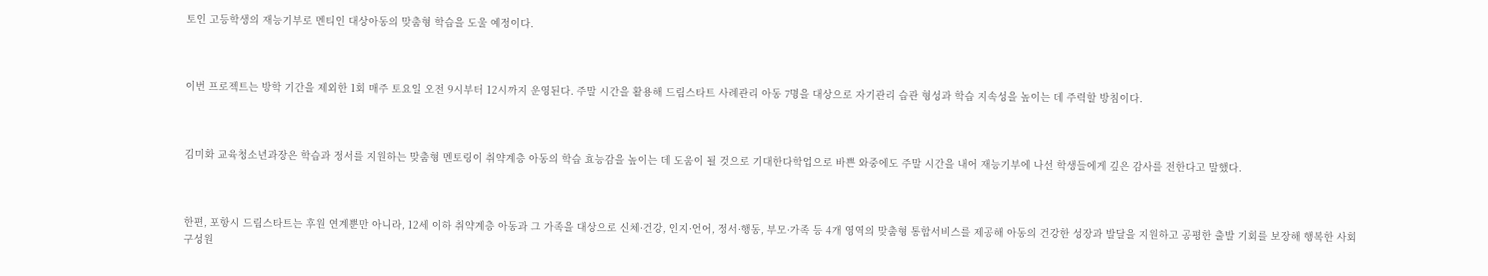토인 고등학생의 재능기부로 멘티인 대상아동의 맞춤형 학습을 도울 예정이다.



이번 프로젝트는 방학 기간을 제외한 1회 매주 토요일 오전 9시부터 12시까지 운영된다. 주말 시간을 활용해 드림스타트 사례관리 아동 7명을 대상으로 자기관리 습관 형성과 학습 지속성을 높이는 데 주력할 방침이다.



김미화 교육청소년과장은 학습과 정서를 지원하는 맞춤형 멘토링이 취약계층 아동의 학습 효능감을 높이는 데 도움이 될 것으로 기대한다학업으로 바쁜 와중에도 주말 시간을 내어 재능기부에 나선 학생들에게 깊은 감사를 전한다고 말했다.



한편, 포항시 드림스타트는 후원 연계뿐만 아니라, 12세 이하 취약계층 아동과 그 가족을 대상으로 신체·건강, 인지·언어, 정서·행동, 부모·가족 등 4개 영역의 맞춤형 통합서비스를 제공해 아동의 건강한 성장과 발달을 지원하고 공평한 출발 기회를 보장해 행복한 사회구성원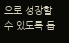으로 성장할 수 있도록 돕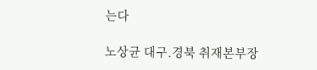는다

노상균 대구.경북 취재본부장